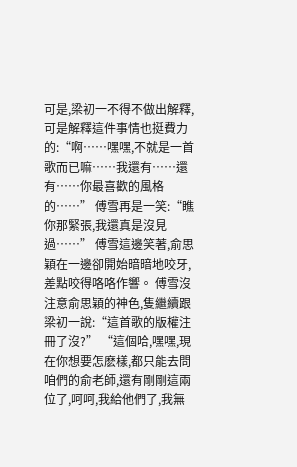可是,梁初一不得不做出解釋,可是解釋這件事情也挺費力的:“啊……嘿嘿,不就是一首歌而已嘛……我還有……還有……你最喜歡的風格的……” 傅雪再是一笑:“瞧你那緊張,我還真是沒見過……” 傅雪這邊笑著,俞思穎在一邊卻開始暗暗地咬牙,差點咬得咯咯作響。 傅雪沒注意俞思穎的神色,隻繼續跟梁初一說:“這首歌的版權注冊了沒?” “這個哈,嘿嘿,現在你想要怎麽樣,都只能去問咱們的俞老師,還有剛剛這兩位了,呵呵,我給他們了,我無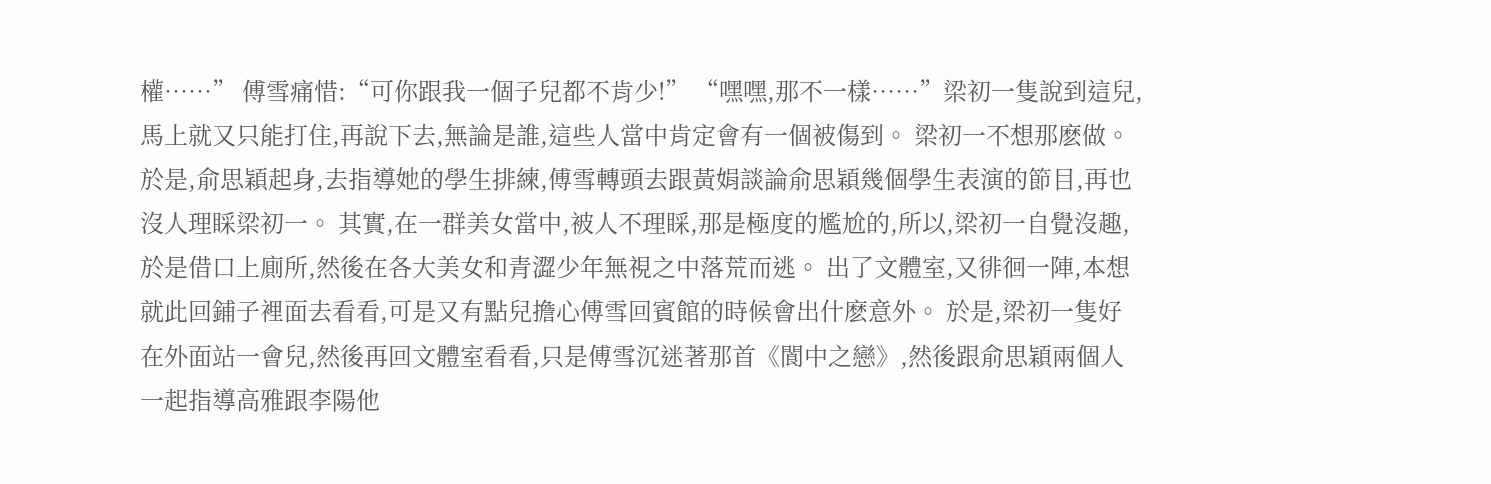權……” 傅雪痛惜:“可你跟我一個子兒都不肯少!” “嘿嘿,那不一樣……”梁初一隻說到這兒,馬上就又只能打住,再說下去,無論是誰,這些人當中肯定會有一個被傷到。 梁初一不想那麽做。 於是,俞思穎起身,去指導她的學生排練,傅雪轉頭去跟黃娟談論俞思穎幾個學生表演的節目,再也沒人理睬梁初一。 其實,在一群美女當中,被人不理睬,那是極度的尷尬的,所以,梁初一自覺沒趣,於是借口上廁所,然後在各大美女和青澀少年無視之中落荒而逃。 出了文體室,又徘徊一陣,本想就此回鋪子裡面去看看,可是又有點兒擔心傅雪回賓館的時候會出什麽意外。 於是,梁初一隻好在外面站一會兒,然後再回文體室看看,只是傅雪沉迷著那首《閬中之戀》,然後跟俞思穎兩個人一起指導高雅跟李陽他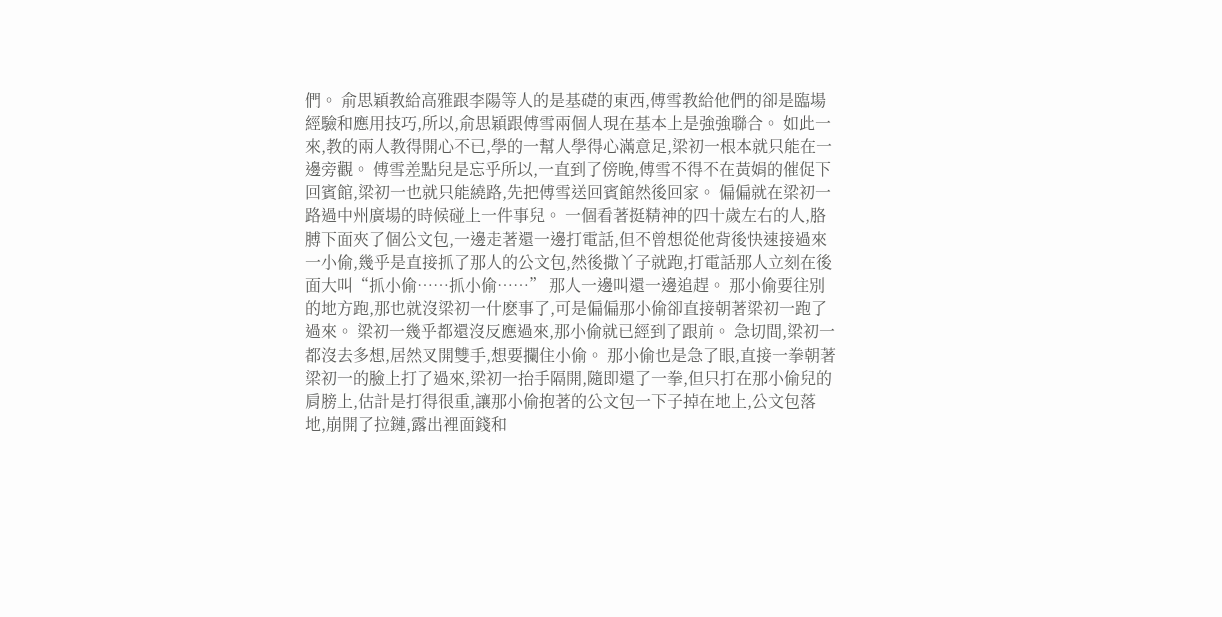們。 俞思穎教給高雅跟李陽等人的是基礎的東西,傅雪教給他們的卻是臨場經驗和應用技巧,所以,俞思穎跟傅雪兩個人現在基本上是強強聯合。 如此一來,教的兩人教得開心不已,學的一幫人學得心滿意足,梁初一根本就只能在一邊旁觀。 傅雪差點兒是忘乎所以,一直到了傍晚,傅雪不得不在黃娟的催促下回賓館,梁初一也就只能繞路,先把傅雪送回賓館然後回家。 偏偏就在梁初一路過中州廣場的時候碰上一件事兒。 一個看著挺精神的四十歲左右的人,胳膊下面夾了個公文包,一邊走著還一邊打電話,但不曾想從他背後快速接過來一小偷,幾乎是直接抓了那人的公文包,然後撒丫子就跑,打電話那人立刻在後面大叫“抓小偷……抓小偷……” 那人一邊叫還一邊追趕。 那小偷要往別的地方跑,那也就沒梁初一什麽事了,可是偏偏那小偷卻直接朝著梁初一跑了過來。 梁初一幾乎都還沒反應過來,那小偷就已經到了跟前。 急切間,梁初一都沒去多想,居然叉開雙手,想要攔住小偷。 那小偷也是急了眼,直接一拳朝著梁初一的臉上打了過來,梁初一抬手隔開,隨即還了一拳,但只打在那小偷兒的肩膀上,估計是打得很重,讓那小偷抱著的公文包一下子掉在地上,公文包落地,崩開了拉鏈,露出裡面錢和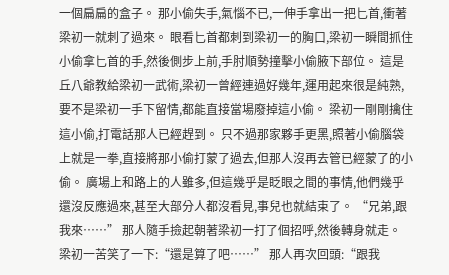一個扁扁的盒子。 那小偷失手,氣惱不已,一伸手拿出一把匕首,衝著梁初一就刺了過來。 眼看匕首都刺到梁初一的胸口,梁初一瞬間抓住小偷拿匕首的手,然後側步上前,手肘順勢撞擊小偷腋下部位。 這是丘八爺教給梁初一武術,梁初一曾經連過好幾年,運用起來很是純熟,要不是梁初一手下留情,都能直接當場廢掉這小偷。 梁初一剛剛擒住這小偷,打電話那人已經趕到。 只不過那家夥手更黑,照著小偷腦袋上就是一拳,直接將那小偷打蒙了過去,但那人沒再去管已經蒙了的小偷。 廣場上和路上的人雖多,但這幾乎是眨眼之間的事情,他們幾乎還沒反應過來,甚至大部分人都沒看見,事兒也就結束了。 “兄弟,跟我來……” 那人隨手撿起朝著梁初一打了個招呼,然後轉身就走。 梁初一苦笑了一下:“還是算了吧……” 那人再次回頭:“跟我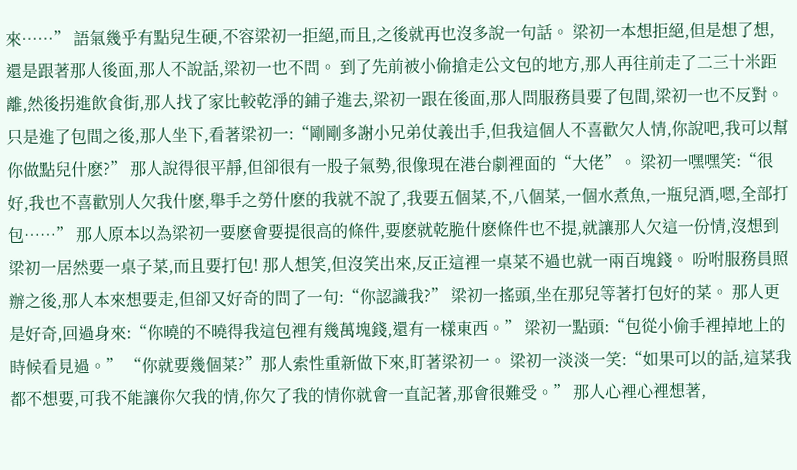來……” 語氣幾乎有點兒生硬,不容梁初一拒絕,而且,之後就再也沒多說一句話。 梁初一本想拒絕,但是想了想,還是跟著那人後面,那人不說話,梁初一也不問。 到了先前被小偷搶走公文包的地方,那人再往前走了二三十米距離,然後拐進飲食街,那人找了家比較乾淨的鋪子進去,梁初一跟在後面,那人問服務員要了包間,梁初一也不反對。 只是進了包間之後,那人坐下,看著梁初一:“剛剛多謝小兄弟仗義出手,但我這個人不喜歡欠人情,你說吧,我可以幫你做點兒什麽?” 那人說得很平靜,但卻很有一股子氣勢,很像現在港台劇裡面的“大佬”。 梁初一嘿嘿笑:“很好,我也不喜歡別人欠我什麽,舉手之勞什麽的我就不說了,我要五個菜,不,八個菜,一個水煮魚,一瓶兒酒,嗯,全部打包……” 那人原本以為梁初一要麽會要提很高的條件,要麽就乾脆什麽條件也不提,就讓那人欠這一份情,沒想到梁初一居然要一桌子菜,而且要打包! 那人想笑,但沒笑出來,反正這裡一桌菜不過也就一兩百塊錢。 吩咐服務員照辦之後,那人本來想要走,但卻又好奇的問了一句:“你認識我?” 梁初一搖頭,坐在那兒等著打包好的菜。 那人更是好奇,回過身來:“你曉的不曉得我這包裡有幾萬塊錢,還有一樣東西。” 梁初一點頭:“包從小偷手裡掉地上的時候看見過。” “你就要幾個菜?”那人索性重新做下來,盯著梁初一。 梁初一淡淡一笑:“如果可以的話,這菜我都不想要,可我不能讓你欠我的情,你欠了我的情你就會一直記著,那會很難受。” 那人心裡心裡想著,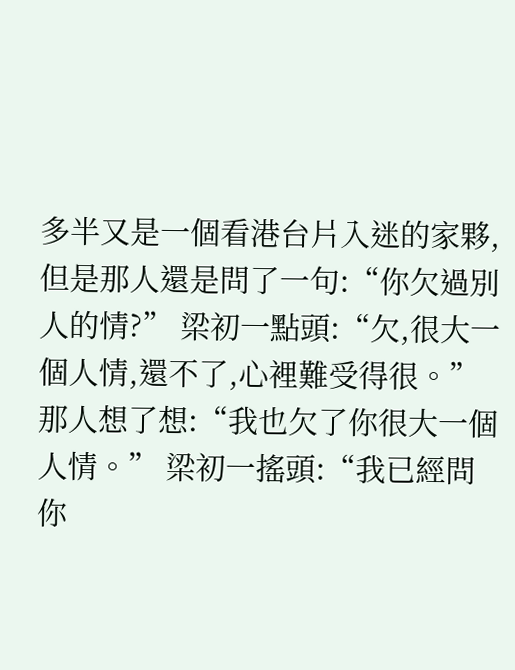多半又是一個看港台片入迷的家夥,但是那人還是問了一句:“你欠過別人的情?” 梁初一點頭:“欠,很大一個人情,還不了,心裡難受得很。” 那人想了想:“我也欠了你很大一個人情。” 梁初一搖頭:“我已經問你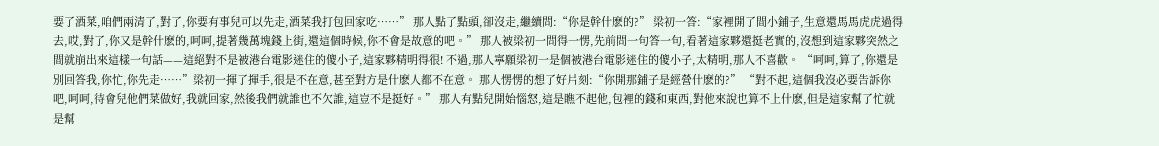要了酒菜,咱們兩清了,對了,你要有事兒可以先走,酒菜我打包回家吃……” 那人點了點頭,卻沒走,繼續問:“你是幹什麽的?” 梁初一答:“家裡開了間小鋪子,生意還馬馬虎虎過得去,哎,對了,你又是幹什麽的,呵呵,提著幾萬塊錢上街,還這個時候,你不會是故意的吧。” 那人被梁初一問得一愣,先前問一句答一句,看著這家夥還挺老實的,沒想到這家夥突然之間就崩出來這樣一句話——這絕對不是被港台電影迷住的傻小子,這家夥精明得很! 不過,那人寧願梁初一是個被港台電影迷住的傻小子,太精明,那人不喜歡。 “呵呵,算了,你還是別回答我,你忙,你先走……”梁初一揮了揮手,很是不在意,甚至對方是什麽人都不在意。 那人愣愣的想了好片刻:“你開那鋪子是經營什麽的?” “對不起,這個我沒必要告訴你吧,呵呵,待會兒他們菜做好,我就回家,然後我們就誰也不欠誰,這豈不是挺好。” 那人有點兒開始惱怒,這是瞧不起他,包裡的錢和東西,對他來說也算不上什麽,但是這家幫了忙就是幫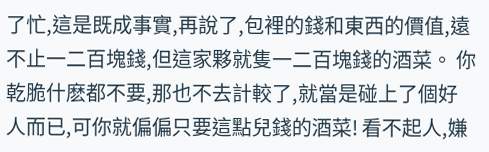了忙,這是既成事實,再說了,包裡的錢和東西的價值,遠不止一二百塊錢,但這家夥就隻一二百塊錢的酒菜。 你乾脆什麽都不要,那也不去計較了,就當是碰上了個好人而已,可你就偏偏只要這點兒錢的酒菜! 看不起人,嫌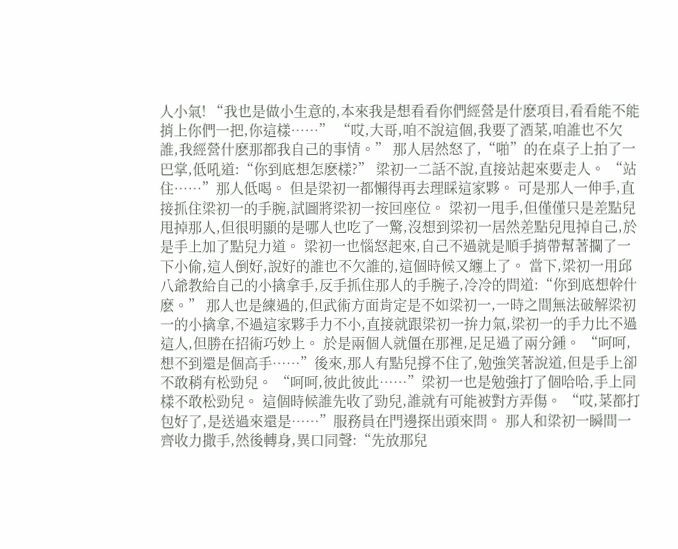人小氣! “我也是做小生意的,本來我是想看看你們經營是什麽項目,看看能不能捎上你們一把,你這樣……” “哎,大哥,咱不說這個,我要了酒菜,咱誰也不欠誰,我經營什麽那都我自己的事情。” 那人居然怒了,“啪”的在桌子上拍了一巴掌,低吼道:“你到底想怎麽樣?” 梁初一二話不說,直接站起來要走人。 “站住……”那人低喝。 但是梁初一都懶得再去理睬這家夥。 可是那人一伸手,直接抓住梁初一的手腕,試圖將梁初一按回座位。 梁初一甩手,但僅僅只是差點兒甩掉那人,但很明顯的是哪人也吃了一驚,沒想到梁初一居然差點兒甩掉自己,於是手上加了點兒力道。 梁初一也惱怒起來,自己不過就是順手捎帶幫著攔了一下小偷,這人倒好,說好的誰也不欠誰的,這個時候又纏上了。 當下,梁初一用邱八爺教給自己的小擒拿手,反手抓住那人的手腕子,冷冷的問道:“你到底想幹什麽。” 那人也是練過的,但武術方面肯定是不如梁初一,一時之間無法破解梁初一的小擒拿,不過這家夥手力不小,直接就跟梁初一拚力氣,梁初一的手力比不過這人,但勝在招術巧妙上。 於是兩個人就僵在那裡,足足過了兩分鍾。 “呵呵,想不到還是個高手……”後來,那人有點兒撐不住了,勉強笑著說道,但是手上卻不敢稍有松勁兒。 “呵呵,彼此彼此……”梁初一也是勉強打了個哈哈,手上同樣不敢松勁兒。 這個時候誰先收了勁兒,誰就有可能被對方弄傷。 “哎,菜都打包好了,是送過來還是……”服務員在門邊探出頭來問。 那人和梁初一瞬間一齊收力撒手,然後轉身,異口同聲:“先放那兒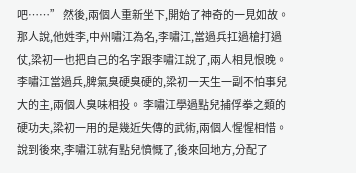吧……” 然後,兩個人重新坐下,開始了神奇的一見如故。 那人說,他姓李,中州嘯江為名,李嘯江,當過兵扛過槍打過仗,梁初一也把自己的名字跟李嘯江說了,兩人相見恨晚。 李嘯江當過兵,脾氣臭硬臭硬的,梁初一天生一副不怕事兒大的主,兩個人臭味相投。 李嘯江學過點兒捕俘拳之類的硬功夫,梁初一用的是幾近失傳的武術,兩個人惺惺相惜。 說到後來,李嘯江就有點兒憤慨了,後來回地方,分配了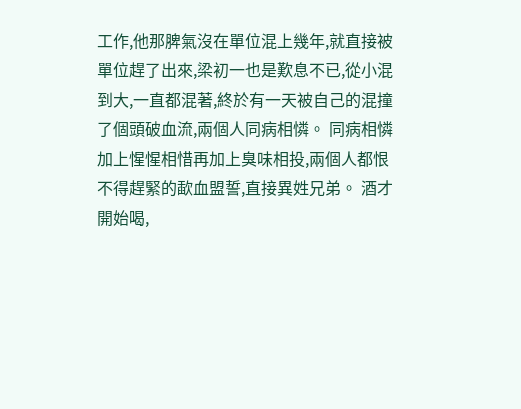工作,他那脾氣沒在單位混上幾年,就直接被單位趕了出來,梁初一也是歎息不已,從小混到大,一直都混著,終於有一天被自己的混撞了個頭破血流,兩個人同病相憐。 同病相憐加上惺惺相惜再加上臭味相投,兩個人都恨不得趕緊的歃血盟誓,直接異姓兄弟。 酒才開始喝,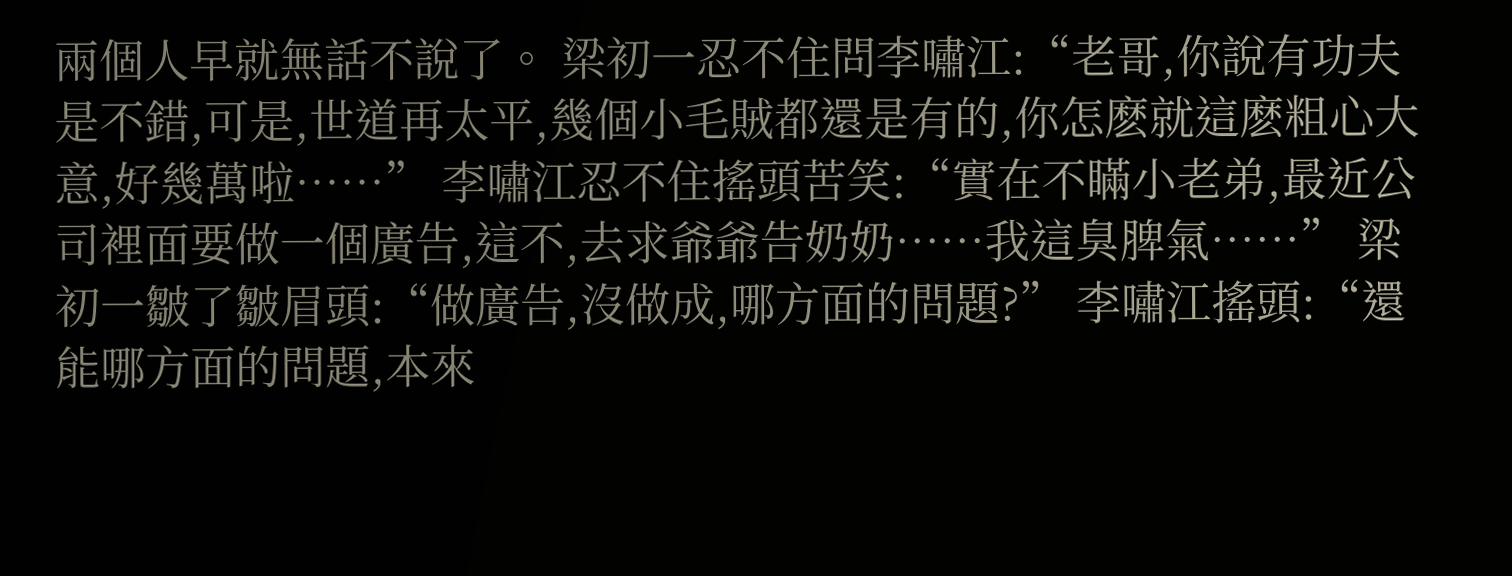兩個人早就無話不說了。 梁初一忍不住問李嘯江:“老哥,你說有功夫是不錯,可是,世道再太平,幾個小毛賊都還是有的,你怎麽就這麽粗心大意,好幾萬啦……” 李嘯江忍不住搖頭苦笑:“實在不瞞小老弟,最近公司裡面要做一個廣告,這不,去求爺爺告奶奶……我這臭脾氣……” 梁初一皺了皺眉頭:“做廣告,沒做成,哪方面的問題?” 李嘯江搖頭:“還能哪方面的問題,本來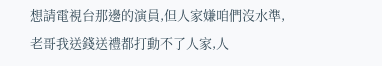想請電視台那邊的演員,但人家嫌咱們沒水準,老哥我送錢送禮都打動不了人家,人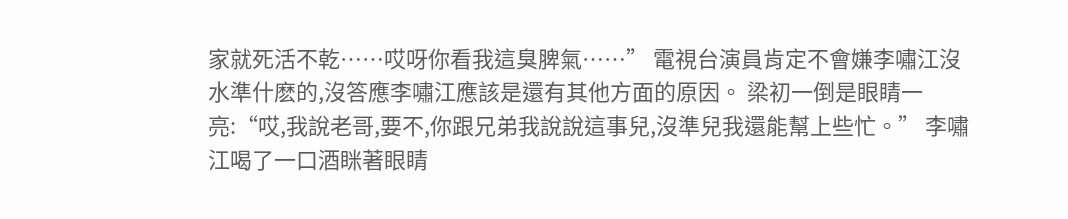家就死活不乾……哎呀你看我這臭脾氣……” 電視台演員肯定不會嫌李嘯江沒水準什麽的,沒答應李嘯江應該是還有其他方面的原因。 梁初一倒是眼睛一亮:“哎,我說老哥,要不,你跟兄弟我說說這事兒,沒準兒我還能幫上些忙。” 李嘯江喝了一口酒眯著眼睛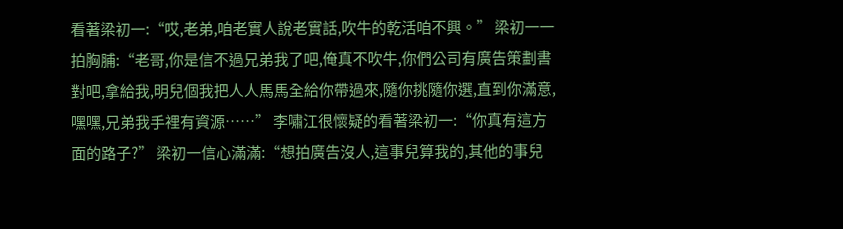看著梁初一:“哎,老弟,咱老實人說老實話,吹牛的乾活咱不興。” 梁初一一拍胸脯:“老哥,你是信不過兄弟我了吧,俺真不吹牛,你們公司有廣告策劃書對吧,拿給我,明兒個我把人人馬馬全給你帶過來,隨你挑隨你選,直到你滿意,嘿嘿,兄弟我手裡有資源……” 李嘯江很懷疑的看著梁初一:“你真有這方面的路子?” 梁初一信心滿滿:“想拍廣告沒人,這事兒算我的,其他的事兒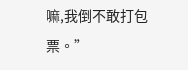嘛,我倒不敢打包票。”